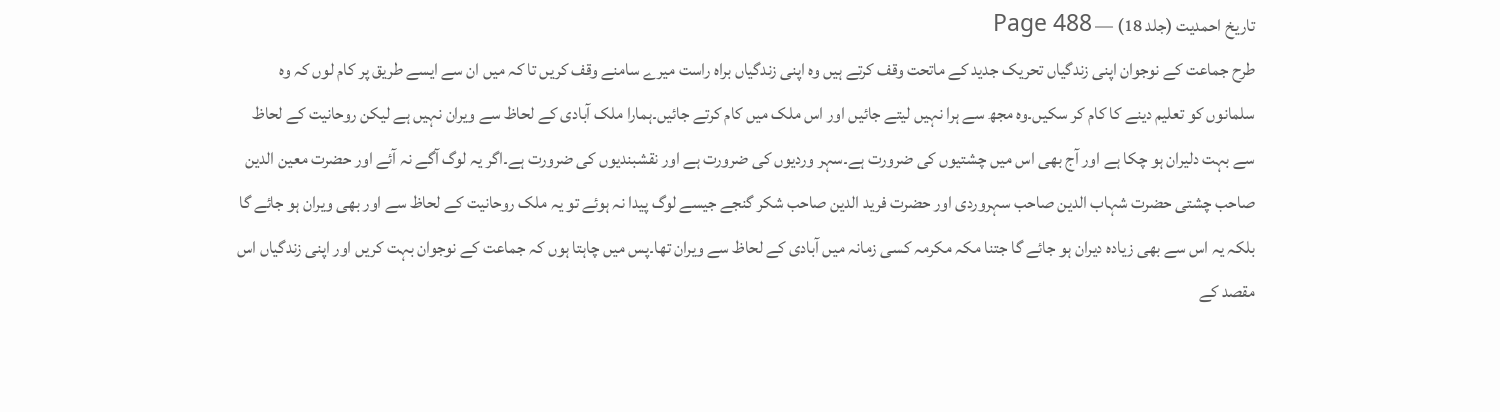تاریخ احمدیت (جلد 18) — Page 488
طرح جماعت کے نوجوان اپنی زندگیاں تحریک جدید کے ماتحت وقف کرتے ہیں وہ اپنی زندگیاں براہ راست میرے سامنے وقف کریں تا کہ میں ان سے ایسے طریق پر کام لوں کہ وہ سلمانوں کو تعلیم دینے کا کام کر سکیں۔وہ مجھ سے ہرا نہیں لیتے جائیں اور اس ملک میں کام کرتے جائیں۔ہمارا ملک آبادی کے لحاظ سے ویران نہیں ہے لیکن روحانیت کے لحاظ سے بہت دلیران ہو چکا ہے اور آج بھی اس میں چشتیوں کی ضرورت ہے۔سہر وردیوں کی ضرورت ہے اور نقشبندیوں کی ضرورت ہے۔اگر یہ لوگ آگے نہ آئے اور حضرت معین الدین صاحب چشتی حضرت شہاب الدین صاحب سہروردی اور حضرت فرید الدین صاحب شکر گنجے جیسے لوگ پیدا نہ ہوئے تو یہ ملک روحانیت کے لحاظ سے اور بھی ویران ہو جائے گا بلکہ یہ اس سے بھی زیادہ دیران ہو جائے گا جتنا مکہ مکرمہ کسی زمانہ میں آبادی کے لحاظ سے ویران تھا۔پس میں چاہتا ہوں کہ جماعت کے نوجوان بہت کریں اور اپنی زندگیاں اس مقصد کے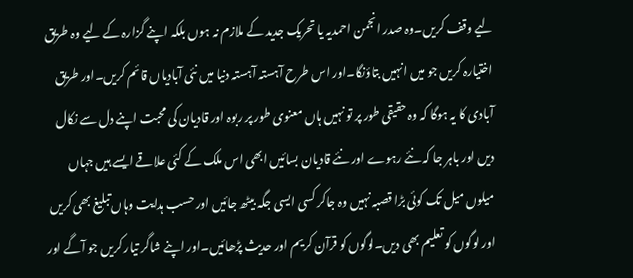لیے وقف کریں۔وہ صدر انجمن احمدیہ یا تحریک جدید کے ملازم نہ ہوں بلکہ اپنے گزارہ کے لیے وہ طریق اختیارہ کریں جو میں انہیں بتاؤنگا۔اور اس طرح آہستہ آہستہ دنیا میں نئی آبادیاں قائم کریں۔اور طریق آبادی کا یہ ہوگا کہ وہ حقیقی طور پر تو نہیں ہاں معنوی طور پر ربوہ اور قادیان کی محبت اپنے دل سے نکال دیں اور باہر جا کہ نئے رہوے اور نئے قادیان بسائیں ابھی اس ملک کے کئی علاقے ایسے ہیں جہاں میلوں میل تک کوئی بڑا قصبہ نہیں وہ جاکر کسی ایسی جگہ بیٹھ جائیں اور حسب ہدایت وہاں تبلیغ بھی کریں اور لوگوں کو تعلیم بھی دیں۔لوگوں کو قرآن کریم اور حدیث پڑھائیں۔اور اپنے شاگر تیار کریں جو آگے اور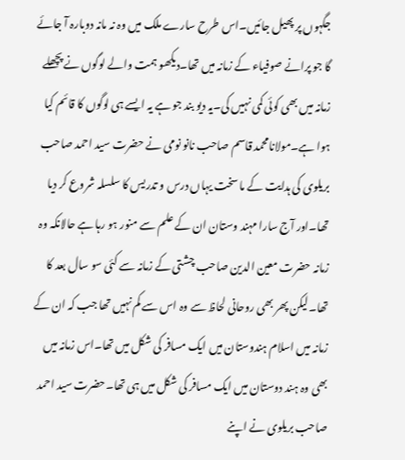جگہوں پر پھیل جائیں۔اس طرح سارے ملک میں وہ نہ مانہ دوبارہ آ جائے گا جو پرانے صوفیاء کے زمانہ میں تھا۔دیکھو ہمت والے لوگوں نے پچھلے زمانہ میں بھی کوئی کمی نہیں کی۔یہ دیو بند جو ہے یہ ایسے ہی لوگوں کا قائم کیا ہوا ہے۔مولانامحمد قاسم صاحب نانو نومی نے حضرت سید احمد صاحب بریلوی کی ہدایت کے ما سخت یہاں درس و تدریس کا سلسلہ شروع کر دیا تھا۔اور آج سارا مہند وستان ان کے علم سے منور ہو رہا ہے حالانکہ وہ زمانہ حضرت معین الدین صاحب چشتی کے زمانہ سے کئی سو سال بعد کا تھا۔لیکن پھر بھی روحانی لحاظ سے وہ اس سے کم نہیں تھا جب کہ ان کے زمانہ میں اسلام ہندوستان میں ایک مسافر کی شکل میں تھا۔اس زمانہ میں بھی وہ ہند دوستان میں ایک مسافر کی شکل میں ہی تھا۔حضرت سید احمد صاحب بریلوی نے اپنے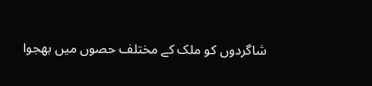شاگردوں کو ملک کے مختلف حصوں میں بھجوا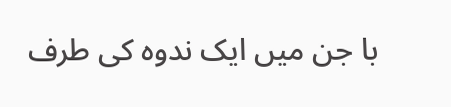با جن میں ایک ندوہ کی طرف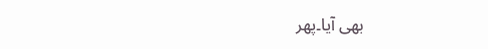بھی آیا۔پھر